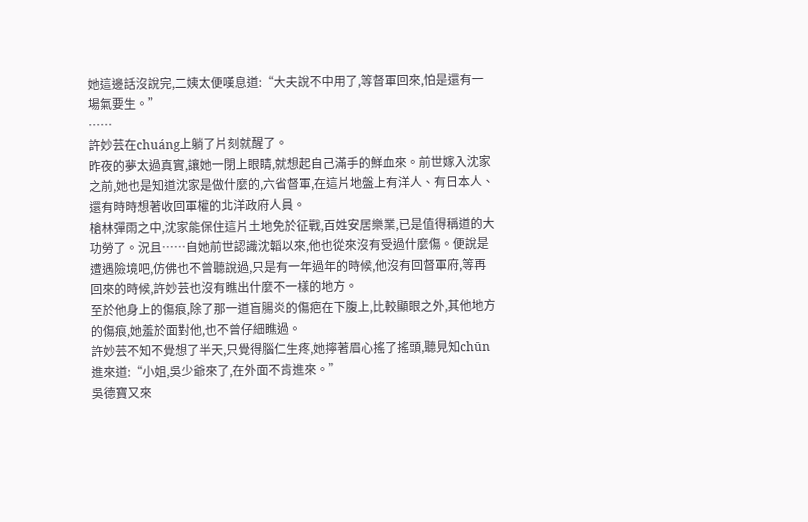她這邊話沒說完,二姨太便嘆息道:“大夫說不中用了,等督軍回來,怕是還有一場氣要生。”
……
許妙芸在chuáng上躺了片刻就醒了。
昨夜的夢太過真實,讓她一閉上眼睛,就想起自己滿手的鮮血來。前世嫁入沈家之前,她也是知道沈家是做什麼的,六省督軍,在這片地盤上有洋人、有日本人、還有時時想著收回軍權的北洋政府人員。
槍林彈雨之中,沈家能保住這片土地免於征戰,百姓安居樂業,已是值得稱道的大功勞了。況且……自她前世認識沈韜以來,他也從來沒有受過什麼傷。便說是遭遇險境吧,仿佛也不曾聽說過,只是有一年過年的時候,他沒有回督軍府,等再回來的時候,許妙芸也沒有瞧出什麼不一樣的地方。
至於他身上的傷痕,除了那一道盲腸炎的傷疤在下腹上,比較顯眼之外,其他地方的傷痕,她羞於面對他,也不曾仔細瞧過。
許妙芸不知不覺想了半天,只覺得腦仁生疼,她擰著眉心搖了搖頭,聽見知chūn進來道:“小姐,吳少爺來了,在外面不肯進來。”
吳德寶又來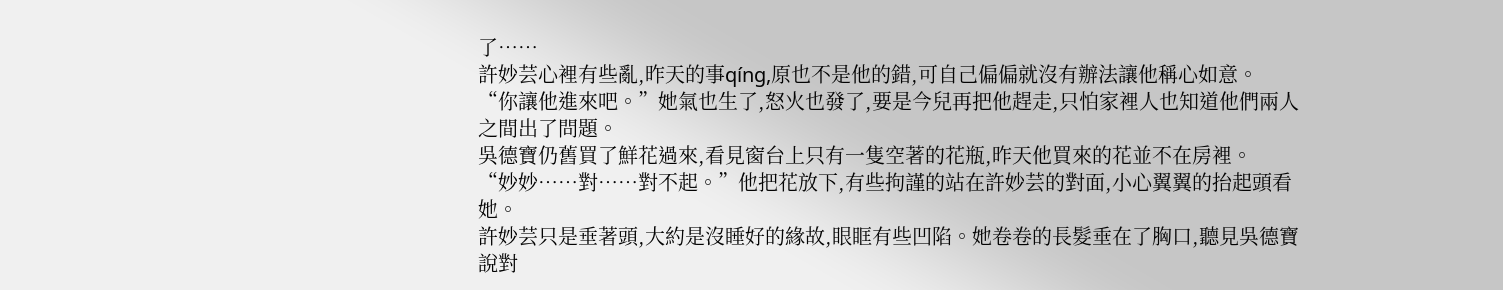了……
許妙芸心裡有些亂,昨天的事qíng,原也不是他的錯,可自己偏偏就沒有辦法讓他稱心如意。
“你讓他進來吧。”她氣也生了,怒火也發了,要是今兒再把他趕走,只怕家裡人也知道他們兩人之間出了問題。
吳德寶仍舊買了鮮花過來,看見窗台上只有一隻空著的花瓶,昨天他買來的花並不在房裡。
“妙妙……對……對不起。”他把花放下,有些拘謹的站在許妙芸的對面,小心翼翼的抬起頭看她。
許妙芸只是垂著頭,大約是沒睡好的緣故,眼眶有些凹陷。她卷卷的長髮垂在了胸口,聽見吳德寶說對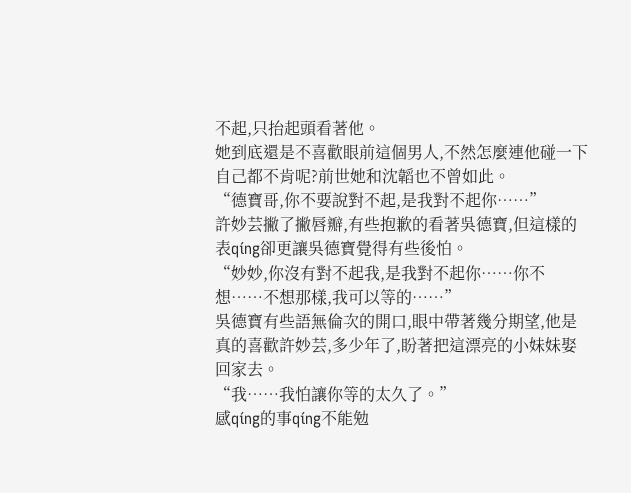不起,只抬起頭看著他。
她到底還是不喜歡眼前這個男人,不然怎麼連他碰一下自己都不肯呢?前世她和沈韜也不曾如此。
“德寶哥,你不要說對不起,是我對不起你……”
許妙芸撇了撇唇瓣,有些抱歉的看著吳德寶,但這樣的表qíng卻更讓吳德寶覺得有些後怕。
“妙妙,你沒有對不起我,是我對不起你……你不想……不想那樣,我可以等的……”
吳德寶有些語無倫次的開口,眼中帶著幾分期望,他是真的喜歡許妙芸,多少年了,盼著把這漂亮的小妹妹娶回家去。
“我……我怕讓你等的太久了。”
感qíng的事qíng不能勉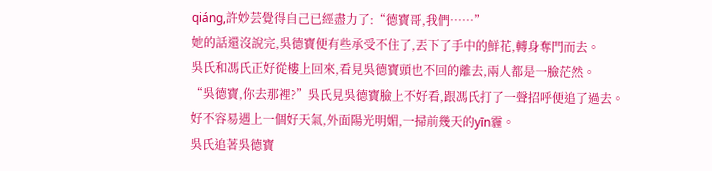qiáng,許妙芸覺得自己已經盡力了:“德寶哥,我們……”
她的話還沒說完,吳德寶便有些承受不住了,丟下了手中的鮮花,轉身奪門而去。
吳氏和馮氏正好從樓上回來,看見吳德寶頭也不回的離去,兩人都是一臉茫然。
“吳德寶,你去那裡?”吳氏見吳德寶臉上不好看,跟馮氏打了一聲招呼便追了過去。
好不容易遇上一個好天氣,外面陽光明媚,一掃前幾天的yīn霾。
吳氏追著吳德寶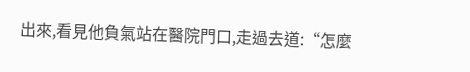出來,看見他負氣站在醫院門口,走過去道:“怎麼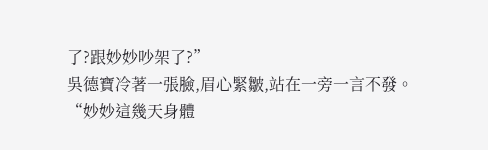了?跟妙妙吵架了?”
吳德寶冷著一張臉,眉心緊皺,站在一旁一言不發。
“妙妙這幾天身體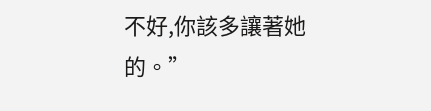不好,你該多讓著她的。”